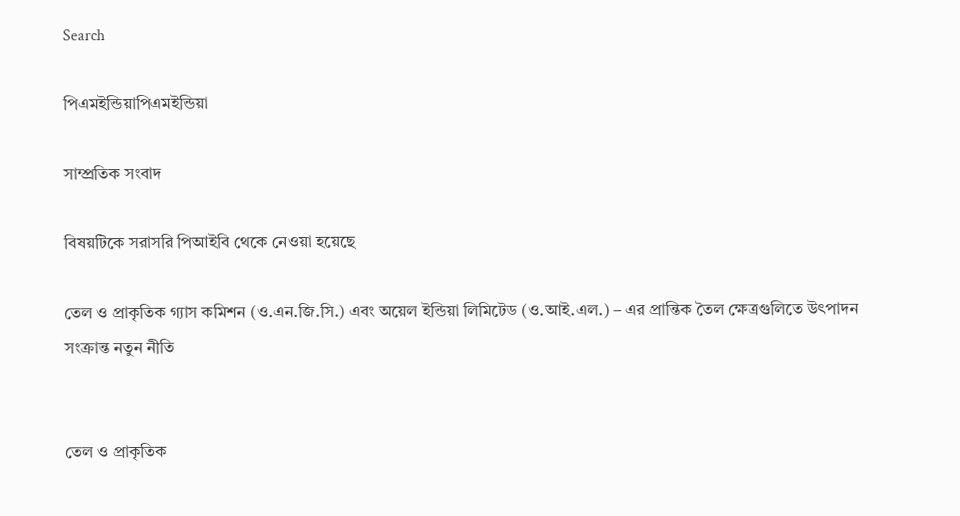Search

পিএমইন্ডিয়াপিএমইন্ডিয়া

সাম্প্রতিক সংবাদ

বিষয়টিকে সরাসরি পিআইবি থেকে নেওয়া হয়েছে

তেল ও প্রাকৃতিক গ্যাস কমিশন (ও.এন.জি.সি.) এবং অয়েল ইন্ডিয়া লিমিটেড (ও.আই.এল.) – এর প্রান্তিক তৈল ক্ষেত্রগুলিতে উৎপাদন সংক্রান্ত নতুন নীতি


তেল ও প্রাকৃতিক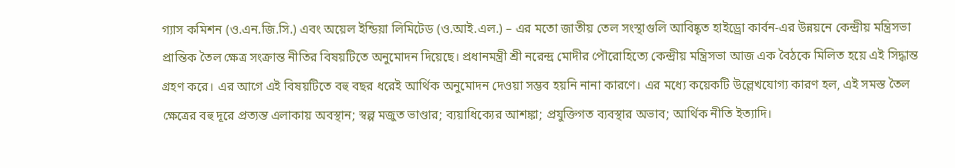গ্যাস কমিশন (ও.এন.জি.সি.) এবং অয়েল ইন্ডিয়া লিমিটেড (ও.আই.এল.) – এর মতো জাতীয় তেল সংস্থাগুলি আবিষ্কৃত হাইড্রো কার্বন-এর উন্নয়নে কেন্দ্রীয় মন্ত্রিসভা প্রান্তিক তৈল ক্ষেত্র সংক্রান্ত নীতির বিষয়টিতে অনুমোদন দিয়েছে। প্রধানমন্ত্রী শ্রী নরেন্দ্র মোদীর পৌরোহিত্যে কেন্দ্রীয় মন্ত্রিসভা আজ এক বৈঠকে মিলিত হয়ে এই সিদ্ধান্ত গ্রহণ করে। এর আগে এই বিষয়টিতে বহু বছর ধরেই আর্থিক অনুমোদন দেওয়া সম্ভব হয়নি নানা কারণে। এর মধ্যে কয়েকটি উল্লেখযোগ্য কারণ হল, এই সমস্ত তৈল ক্ষেত্রের বহু দূরে প্রত্যন্ত এলাকায় অবস্থান; স্বল্প মজুত ভাণ্ডার; ব্যয়াধিক্যের আশঙ্কা; প্রযুক্তিগত ব্যবস্থার অভাব; আর্থিক নীতি ইত্যাদি।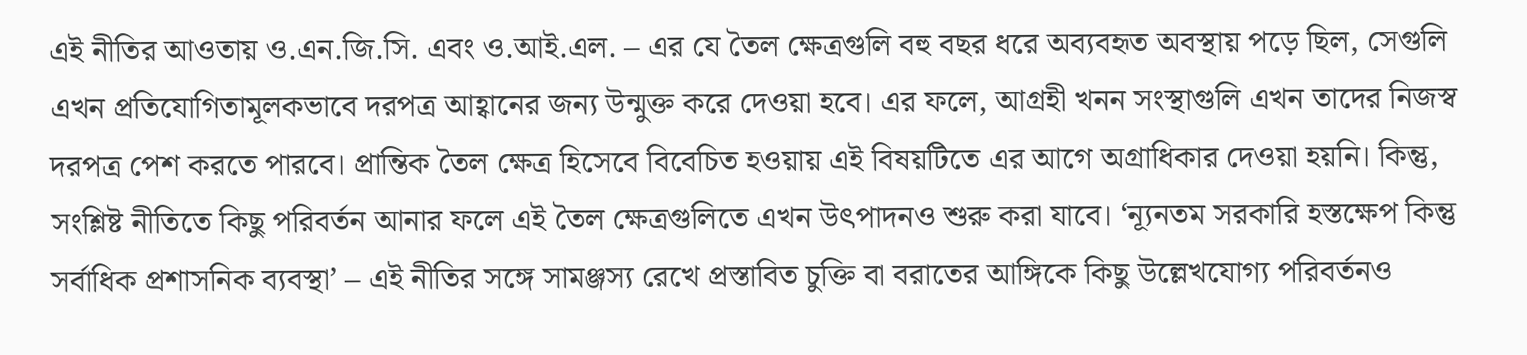এই নীতির আওতায় ও.এন.জি.সি. এবং ও.আই.এল. – এর যে তৈল ক্ষেত্রগুলি বহু বছর ধরে অব্যবহৃত অবস্থায় পড়ে ছিল, সেগুলি এখন প্রতিযোগিতামূলকভাবে দরপত্র আহ্বানের জন্য উন্মুক্ত করে দেওয়া হবে। এর ফলে, আগ্রহী খনন সংস্থাগুলি এখন তাদের নিজস্ব দরপত্র পেশ করতে পারবে। প্রান্তিক তৈল ক্ষেত্র হিসেবে বিবেচিত হওয়ায় এই বিষয়টিতে এর আগে অগ্রাধিকার দেওয়া হয়নি। কিন্তু, সংশ্লিষ্ট নীতিতে কিছু পরিবর্তন আনার ফলে এই তৈল ক্ষেত্রগুলিতে এখন উৎপাদনও শুরু করা যাবে। ‘ন্যূনতম সরকারি হস্তক্ষেপ কিন্তু সর্বাধিক প্রশাসনিক ব্যবস্থা’ – এই নীতির সঙ্গে সামঞ্জস্য রেখে প্রস্তাবিত চুক্তি বা বরাতের আঙ্গিকে কিছু উল্লেখযোগ্য পরিবর্তনও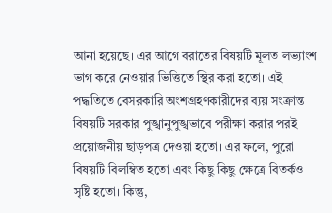আনা হয়েছে। এর আগে বরাতের বিষয়টি মূলত লভ্যাংশ ভাগ করে নেওয়ার ভিত্তিতে স্থির করা হতো। এই পদ্ধতিতে বেসরকারি অংশগ্রহণকারীদের ব্যয় সংক্রান্ত বিষয়টি সরকার পুঙ্খানুপুঙ্খভাবে পরীক্ষা করার পরই প্রয়োজনীয় ছাড়পত্র দেওয়া হতো। এর ফলে, পুরো বিষয়টি বিলম্বিত হতো এবং কিছু কিছু ক্ষেত্রে বিতর্কও সৃষ্টি হতো। কিন্তু,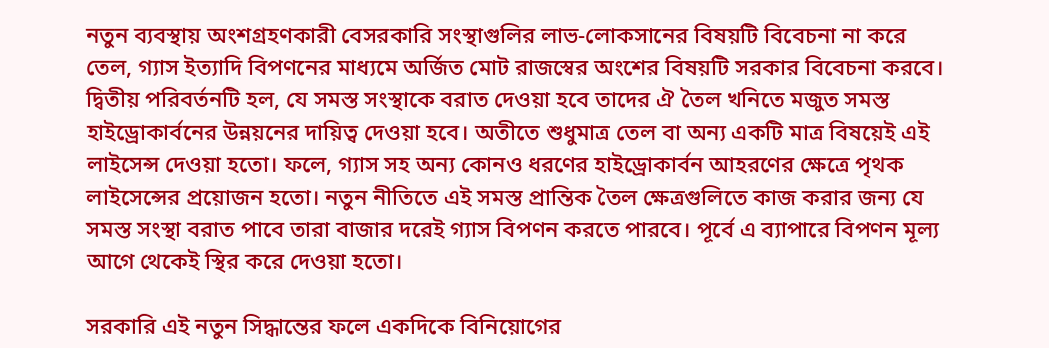নতুন ব্যবস্থায় অংশগ্রহণকারী বেসরকারি সংস্থাগুলির লাভ-লোকসানের বিষয়টি বিবেচনা না করে তেল, গ্যাস ইত্যাদি বিপণনের মাধ্যমে অর্জিত মোট রাজস্বের অংশের বিষয়টি সরকার বিবেচনা করবে। দ্বিতীয় পরিবর্তনটি হল, যে সমস্ত সংস্থাকে বরাত দেওয়া হবে তাদের ঐ তৈল খনিতে মজুত সমস্ত হাইড্রোকার্বনের উন্নয়নের দায়িত্ব দেওয়া হবে। অতীতে শুধুমাত্র তেল বা অন্য একটি মাত্র বিষয়েই এই লাইসেন্স দেওয়া হতো। ফলে, গ্যাস সহ অন্য কোনও ধরণের হাইড্রোকার্বন আহরণের ক্ষেত্রে পৃথক লাইসেন্সের প্রয়োজন হতো। নতুন নীতিতে এই সমস্ত প্রান্তিক তৈল ক্ষেত্রগুলিতে কাজ করার জন্য যে সমস্ত সংস্থা বরাত পাবে তারা বাজার দরেই গ্যাস বিপণন করতে পারবে। পূর্বে এ ব্যাপারে বিপণন মূল্য আগে থেকেই স্থির করে দেওয়া হতো।

সরকারি এই নতুন সিদ্ধান্তের ফলে একদিকে বিনিয়োগের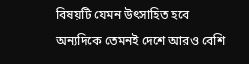বিষয়টি যেমন উৎসাহিত হবে অন্যদিকে তেমনই দেশে আরও বেশি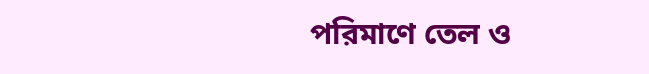পরিমাণে তেল ও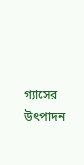গ্যাসের উৎপাদন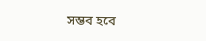সম্ভব হবে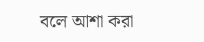বলে আশা করা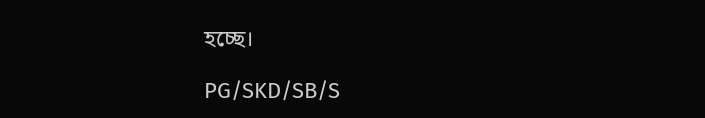হচ্ছে।

PG/SKD/SB/S